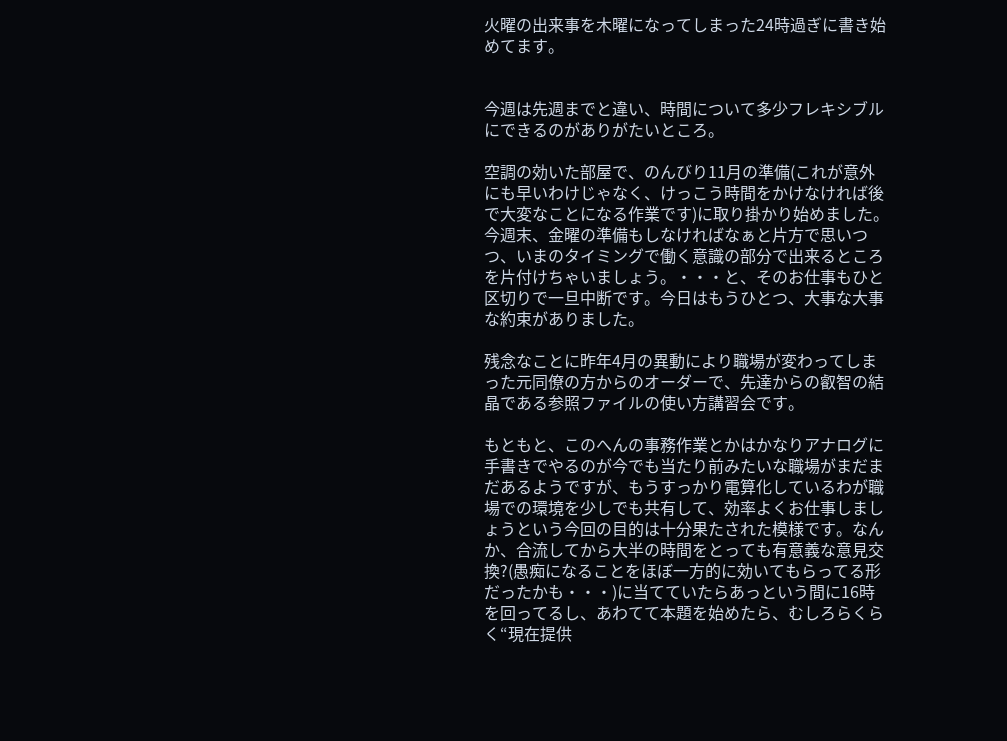火曜の出来事を木曜になってしまった24時過ぎに書き始めてます。


今週は先週までと違い、時間について多少フレキシブルにできるのがありがたいところ。

空調の効いた部屋で、のんびり11月の準備(これが意外にも早いわけじゃなく、けっこう時間をかけなければ後で大変なことになる作業です)に取り掛かり始めました。今週末、金曜の準備もしなければなぁと片方で思いつつ、いまのタイミングで働く意識の部分で出来るところを片付けちゃいましょう。・・・と、そのお仕事もひと区切りで一旦中断です。今日はもうひとつ、大事な大事な約束がありました。

残念なことに昨年4月の異動により職場が変わってしまった元同僚の方からのオーダーで、先達からの叡智の結晶である参照ファイルの使い方講習会です。

もともと、このへんの事務作業とかはかなりアナログに手書きでやるのが今でも当たり前みたいな職場がまだまだあるようですが、もうすっかり電算化しているわが職場での環境を少しでも共有して、効率よくお仕事しましょうという今回の目的は十分果たされた模様です。なんか、合流してから大半の時間をとっても有意義な意見交換?(愚痴になることをほぼ一方的に効いてもらってる形だったかも・・・)に当てていたらあっという間に16時を回ってるし、あわてて本題を始めたら、むしろらくらく“現在提供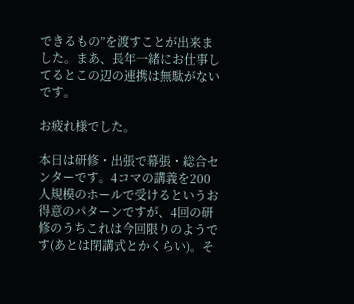できるもの”を渡すことが出来ました。まあ、長年一緒にお仕事してるとこの辺の連携は無駄がないです。

お疲れ様でした。

本日は研修・出張で幕張・総合センターです。4コマの講義を200人規模のホールで受けるというお得意のパターンですが、4回の研修のうちこれは今回限りのようです(あとは閉講式とかくらい)。そ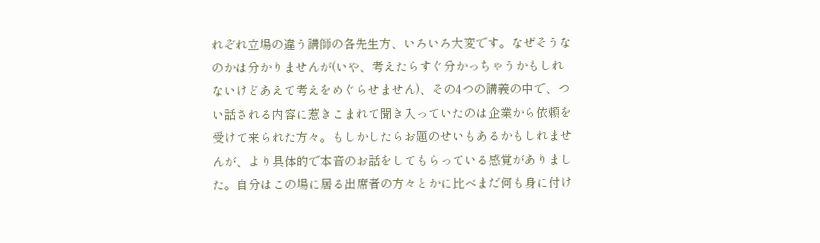れぞれ立場の違う講師の各先生方、いろいろ大変です。なぜそうなのかは分かりませんが(いや、考えたらすぐ分かっちゃうかもしれないけどあえて考えをめぐらせません)、その4つの講義の中で、つい話される内容に惹きこまれて聞き入っていたのは企業から依頼を受けて来られた方々。もしかしたらお題のせいもあるかもしれませんが、より具体的で本音のお話をしてもらっている感覚がありました。自分はこの場に居る出席者の方々とかに比べまだ何も身に付け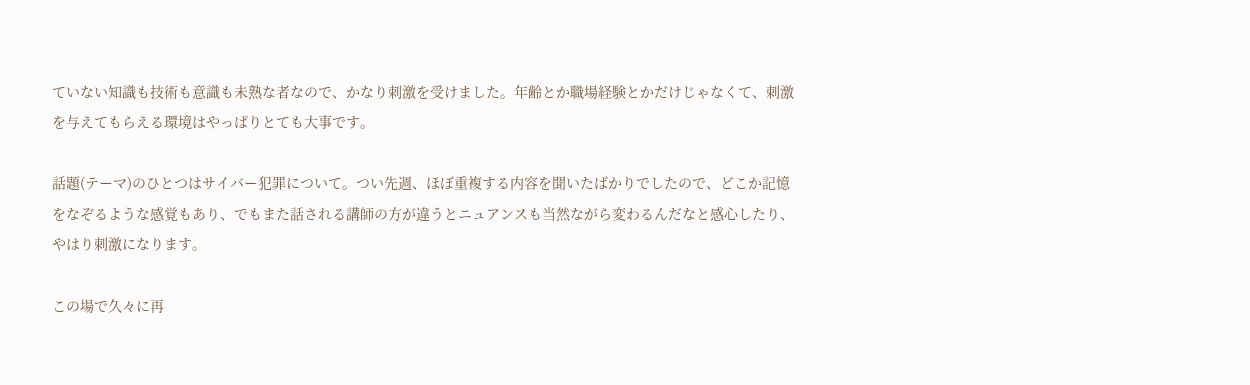ていない知識も技術も意識も未熟な者なので、かなり刺激を受けました。年齢とか職場経験とかだけじゃなくて、刺激を与えてもらえる環境はやっぱりとても大事です。

話題(テーマ)のひとつはサイバー犯罪について。つい先週、ほぼ重複する内容を聞いたばかりでしたので、どこか記憶をなぞるような感覚もあり、でもまた話される講師の方が違うとニュアンスも当然ながら変わるんだなと感心したり、やはり刺激になります。

この場で久々に再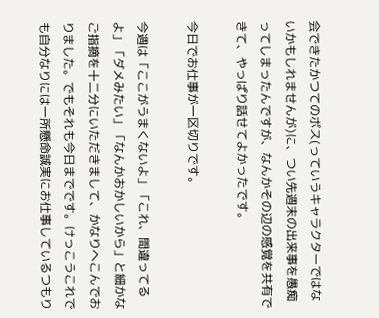会できたかつてのボス(っていうキャラクターではないかもしれませんが)に、つい先週末の出来事を愚痴ってしまったんですが、なんかその辺の感覚を共有できて、やっぱり話せてよかったです。

今日でお仕事が一区切りです。

今週は「ここがうまくないよ」「これ、間違ってるよ」「ダメみたい」「なんかおかしいから」と細かなご指摘を十二分にいただきまして、かなりへこんでおりました。でもそれも今日までです。けっこうこれでも自分なりには一所懸命誠実にお仕事しているつもり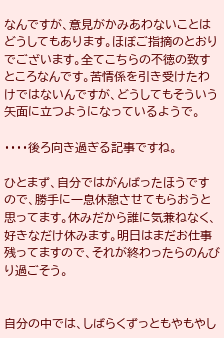なんですが、意見がかみあわないことはどうしてもあります。ほぼご指摘のとおりでございます。全てこちらの不徳の致すところなんです。苦情係を引き受けたわけではないんですが、どうしてもそういう矢面に立つようになっているようで。

・・・・後ろ向き過ぎる記事ですね。

ひとまず、自分ではがんばったほうですので、勝手に一息休憩させてもらおうと思ってます。休みだから誰に気兼ねなく、好きなだけ休みます。明日はまだお仕事残ってますので、それが終わったらのんびり過ごそう。


自分の中では、しばらくずっともやもやし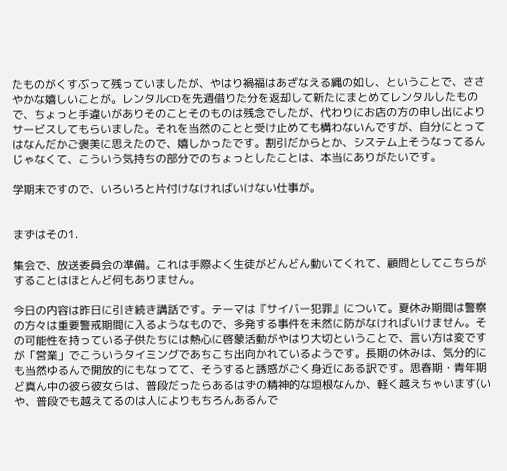たものがくすぶって残っていましたが、やはり禍福はあざなえる縄の如し、ということで、ささやかな嬉しいことが。レンタルCDを先週借りた分を返却して新たにまとめてレンタルしたもので、ちょっと手違いがありそのことそのものは残念でしたが、代わりにお店の方の申し出によりサービスしてもらいました。それを当然のことと受け止めても構わないんですが、自分にとってはなんだかご褒美に思えたので、嬉しかったです。割引だからとか、システム上そうなってるんじゃなくて、こういう気持ちの部分でのちょっとしたことは、本当にありがたいです。

学期末ですので、いろいろと片付けなければいけない仕事が。


まずはその1.

集会で、放送委員会の準備。これは手際よく生徒がどんどん動いてくれて、顧問としてこちらがすることはほとんど何もありません。

今日の内容は昨日に引き続き講話です。テーマは『サイバー犯罪』について。夏休み期間は警察の方々は重要警戒期間に入るようなもので、多発する事件を未然に防がなければいけません。その可能性を持っている子供たちには熱心に啓蒙活動がやはり大切ということで、言い方は変ですが「営業」でこういうタイミングであちこち出向かれているようです。長期の休みは、気分的にも当然ゆるんで開放的にもなってて、そうすると誘惑がごく身近にある訳です。思春期・青年期ど真ん中の彼ら彼女らは、普段だったらあるはずの精神的な垣根なんか、軽く越えちゃいます(いや、普段でも越えてるのは人によりもちろんあるんで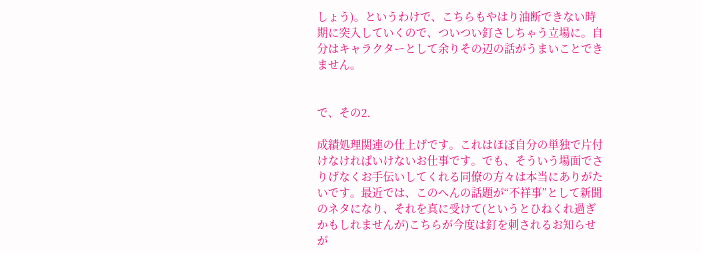しょう)。というわけで、こちらもやはり油断できない時期に突入していくので、ついつい釘さしちゃう立場に。自分はキャラクターとして余りその辺の話がうまいことできません。


で、その2.

成績処理関連の仕上げです。これはほぼ自分の単独で片付けなければいけないお仕事です。でも、そういう場面でさりげなくお手伝いしてくれる同僚の方々は本当にありがたいです。最近では、このへんの話題が“不祥事”として新聞のネタになり、それを真に受けて(というとひねくれ過ぎかもしれませんが)こちらが今度は釘を刺されるお知らせが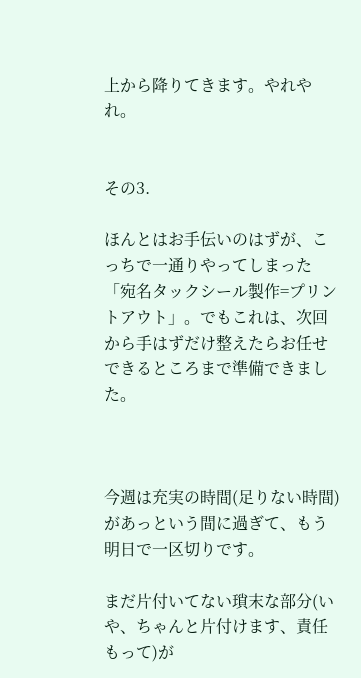上から降りてきます。やれやれ。


その3.

ほんとはお手伝いのはずが、こっちで一通りやってしまった「宛名タックシール製作=プリントアウト」。でもこれは、次回から手はずだけ整えたらお任せできるところまで準備できました。



今週は充実の時間(足りない時間)があっという間に過ぎて、もう明日で一区切りです。

まだ片付いてない瑣末な部分(いや、ちゃんと片付けます、責任もって)が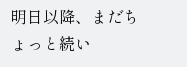明日以降、まだちょっと続い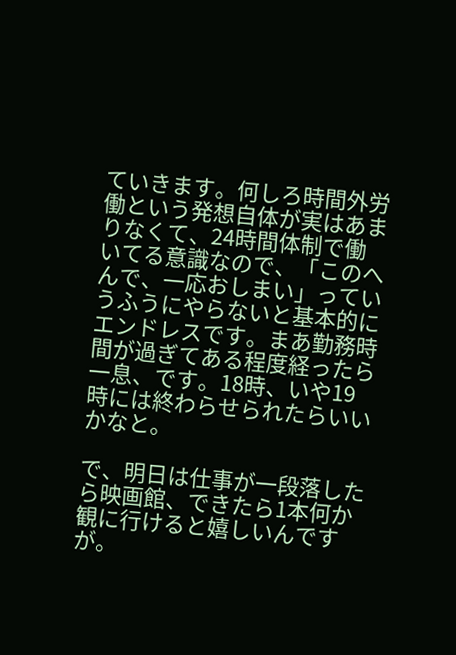ていきます。何しろ時間外労働という発想自体が実はあまりなくて、24時間体制で働いてる意識なので、「このへんで、一応おしまい」っていうふうにやらないと基本的にエンドレスです。まあ勤務時間が過ぎてある程度経ったら一息、です。18時、いや19時には終わらせられたらいいかなと。

で、明日は仕事が一段落したら映画館、できたら1本何か観に行けると嬉しいんですが。